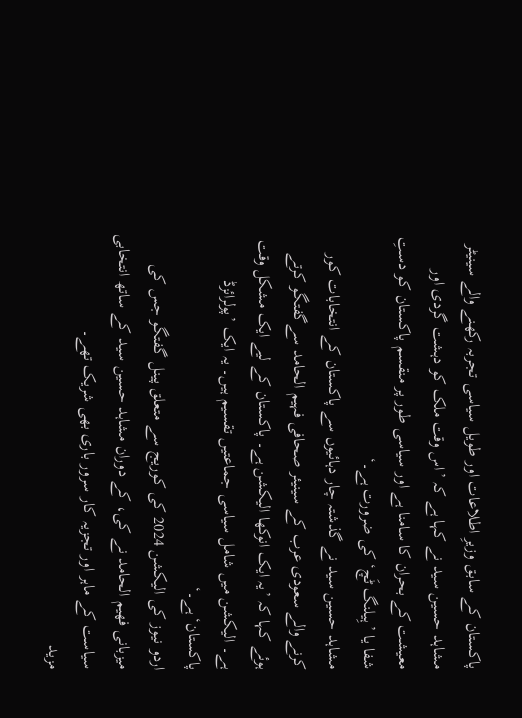پاکستان کے سابق وزیرِ اطلاعات اور طویل سیاسی تجربہ رکھنے والے سینیٹر مشاہد حسین سید نے کہا ہے کہ ’اس وقت ملک کو دہشت گردی اور معیشت کے بحران کا سامنا ہے اور سیاسی طور پر منقسم پاکستان کو دستِ شفا یا ’ہِیلنگ ٹَچ‘ کی ضرورت ہے۔‘
مشاہد حسین سید نے گذشتہ چار دہائیوں سے پاکستان کے انتخابات کور کرنے والے سعودی عرب کے سینیئر صحافی فہیم الحامد سےگفتگو کرتے ہوئے کہا کہ ’یہ ایک انوکھا الیکشن ہے۔ پاکستان کے لیے ایک مشکل وقت ہے۔ الیکشن میں شامل سیاسی جماعتیں تقسیم ہیں۔ یہ ایک ’پولرائزڈ پاکستان‘ ہے۔‘
اردو نیوز کی الیکشن 2024 کی کوریج سے متعلق پینل گفتگو جس کی میزبانی فهيم الحامد نے کی، کے دوران مشاہد حسین سید کے ساتھ انتخابی سیاست کے ماہر اور تجزیہ کار سرور باری بھی شریک تھے۔
مزید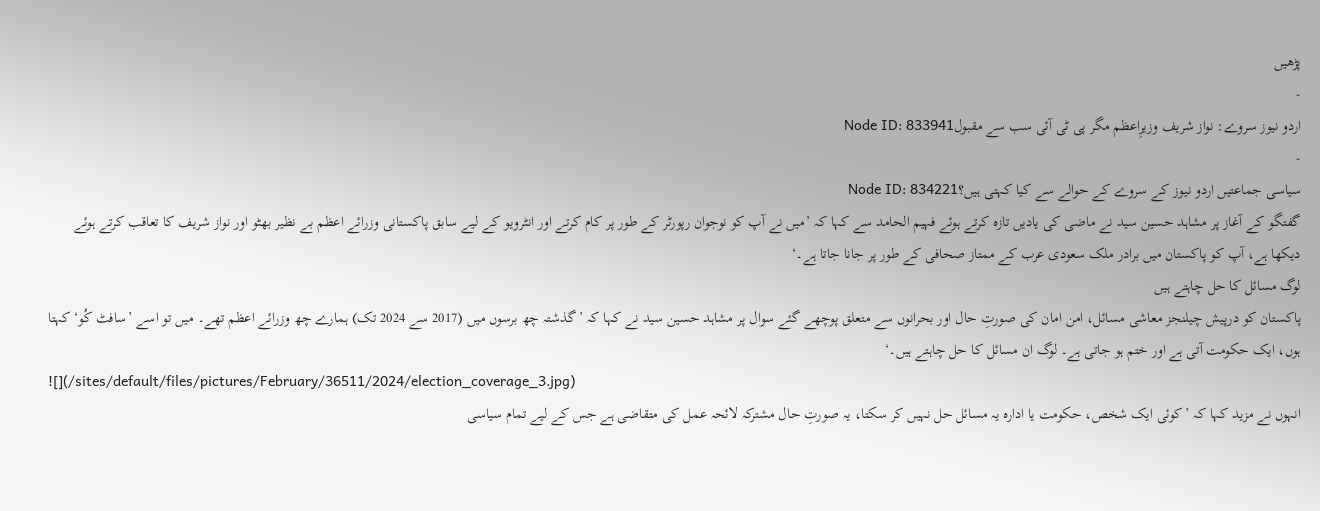پڑھیں
-
اردو نیوز سروے: نواز شریف وزیرِاعظم مگر پی ٹی آئی سب سے مقبولNode ID: 833941
-
سیاسی جماعتیں اردو نیوز کے سروے کے حوالے سے کیا کہتی ہیں؟Node ID: 834221
گفتگو کے آغاز پر مشاہد حسین سید نے ماضی کی یادیں تازہ کرتے ہوئے فہیم الحامد سے کہا کہ ’میں نے آپ کو نوجوان رپورٹر کے طور پر کام کرتے اور انٹرویو کے لیے سابق پاکستانی وزرائے اعظم بے نظیر بھٹو اور نواز شریف کا تعاقب کرتے ہوئے دیکھا ہے، آپ کو پاکستان میں برادر ملک سعودی عرب کے ممتاز صحافی کے طور پر جانا جاتا ہے۔‘
لوگ مسائل کا حل چاہتے ہیں
پاکستان کو درپیش چیلنجز معاشی مسائل، امن امان کی صورتِ حال اور بحرانوں سے متعلق پوچھے گئے سوال پر مشاہد حسین سید نے کہا کہ ’گذشتہ چھ برسوں میں (2017 سے 2024 تک) ہمارے چھ وزرائے اعظم تھے۔ میں تو اسے ’سافٹ کُو‘ کہتا ہوں، ایک حکومت آتی ہے اور ختم ہو جاتی ہے۔ لوگ ان مسائل کا حل چاہتے ہیں۔‘
![](/sites/default/files/pictures/February/36511/2024/election_coverage_3.jpg)
انہوں نے مزید کہا کہ ’کوئی ایک شخص، حکومت یا ادارہ یہ مسائل حل نہیں کر سکتا، یہ صورتِ حال مشترکہ لائحہ عمل کی متقاضی ہے جس کے لیے تمام سیاسی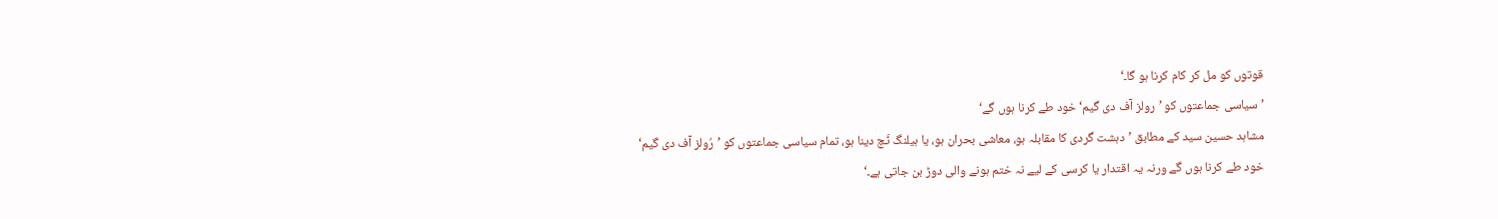قوتوں کو مل کر کام کرنا ہو گا۔‘
’سیاسی جماعتوں کو ’رولز آف دی گیم‘ خود طے کرنا ہوں گے‘
مشاہد حسین سید کے مطابق ’دہشت گردی کا مقابلہ ہو، معاشی بحران ہو، یا ہیلنگ ٹَچ دینا ہو، تمام سیاسی جماعتوں کو ’رُولز آف دی گیم‘ خود طے کرنا ہوں گے ورنہ یہ اقتدار یا کرسی کے لیے نہ ختم ہونے والی دوڑ بن جاتی ہے۔‘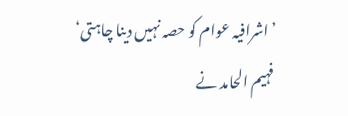’اشرافیہ عوام کو حصہ نہیں دینا چاہتی‘
فہیم الحامد نے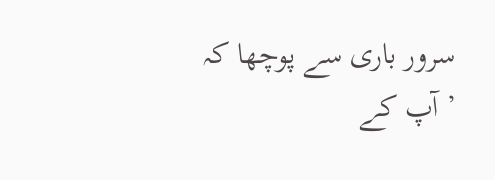سرور باری سے پوچھا کہ ’آپ کے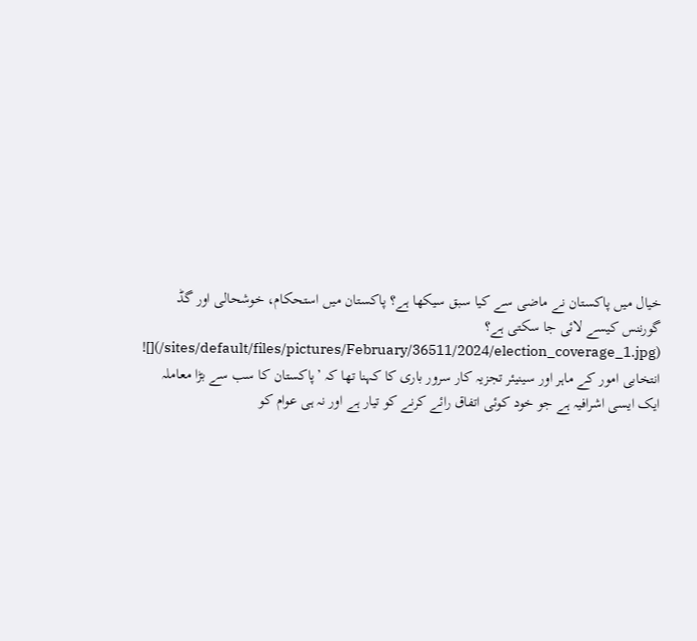خیال میں پاکستان نے ماضی سے کیا سبق سیکھا ہے؟ پاکستان میں استحکام، خوشحالی اور گڈ گورننس کیسے لائی جا سکتی ہے؟
![](/sites/default/files/pictures/February/36511/2024/election_coverage_1.jpg)
انتخابی امور کے ماہر اور سینیئر تجزیہ کار سرور باری کا کہنا تھا کہ ’پاکستان کا سب سے بڑا معاملہ ایک ایسی اشرافیہ ہے جو خود کوئی اتفاق رائے کرنے کو تیار ہے اور نہ ہی عوام کو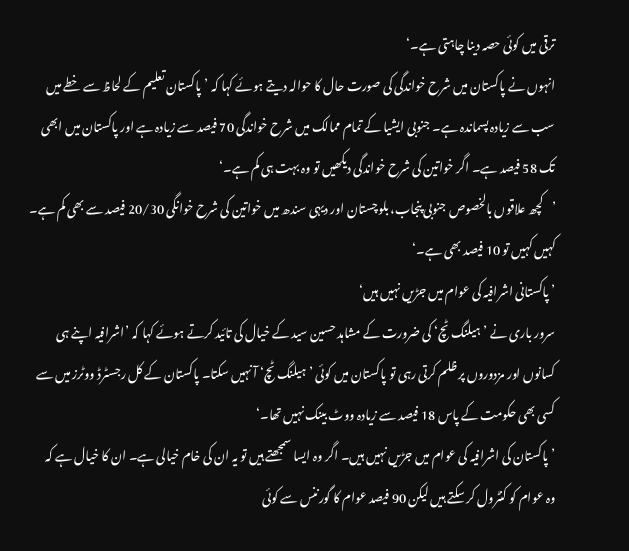ترقی میں کوئی حصہ دینا چاہتی ہے۔‘
انہوں نے پاکستان میں شرح خواندگی کی صورت حال کا حوالہ دیتے ہوئے کہا کہ ’پاکستان تعلیم کے لحاظ سے خطے میں سب سے زیادہ پسماندہ ہے۔ جنوبی ایشیا کے تمام ممالک میں شرح خواندگی 70 فیصد سے زیادہ ہے اور پاکستان میں ابھی تک 58 فیصد ہے۔ اگر خواتین کی شرح خواندگی دیکھیں تو وہ بہت ہی کم ہے۔‘
’کچھ علاقوں بالخصوص جنوبی پنجاب، بلوچستان اور دیہی سندھ میں خواتین کی شرح خوانگی 20/30 فیصد سے بھی کم ہے۔ کہیں کہیں تو 10 فیصد بھی ہے۔‘
’پاکستانی اشرافیہ کی عوام میں جڑیں نہیں ہیں‘
سرور باری نے ’ہیلنگ ٹچ‘ کی ضرورت کے مشاہد حسین سید کے خیال کی تائید کرتے ہوئے کہا کہ ’اشرافیہ اپنے ہی کسانوں اور مزدوروں پر ظلم کرتی رہی تو پاکستان میں کوئی ’ہیلنگ ٹچ‘ آ نہیں سکتا۔ پاکستان کے کل رجسٹرڈ ووٹرز میں سے کسی بھی حکومت کے پاس 18 فیصد سے زیادہ ووٹ بینک نہیں تھا۔‘
’پاکستان کی اشرافیہ کی عوام میں جڑیں نہیں ہیں۔ اگر وہ ایسا سمجھتے ہیں تو یہ ان کی خام خیالی ہے۔ ان کا خیال ہے کہ وہ عوام کو کنٹرول کر سکتے ہیں لیکن 90 فیصد عوام کا گورننس سے کوئی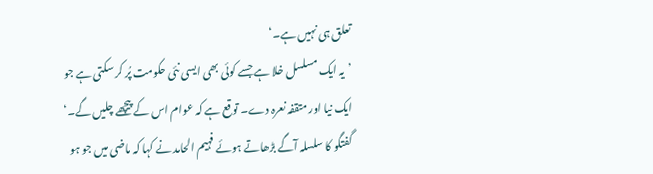تعلق ہی نہیں ہے۔‘
’یہ ایک مسلسل خلا ہے جسے کوئی بھی ایسی نئی حکومت پُر کر سکتی ہے جو ایک نیا اور متقفہ نعرہ دے۔ توقع ہے کہ عوام اس کے پیچھے چلیں گے۔‘
گفتگو کا سلسلہ آگے بڑھاتے ہوئے فہیم الحامد نے کہا کہ ماضی میں جو ہو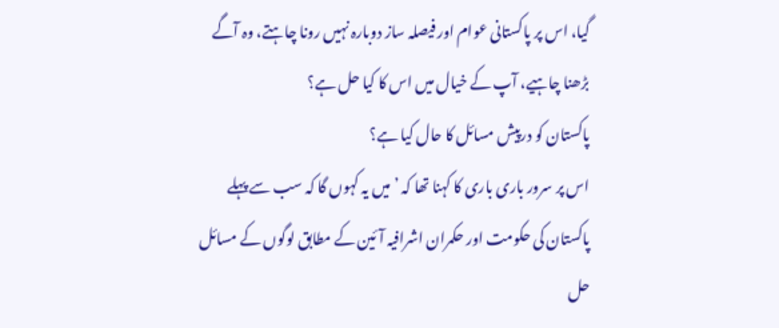گیا، اس پر پاکستانی عوام اور فیصلہ ساز دوبارہ نہیں رونا چاہتے، وہ آگے بڑھنا چاہیے، آپ کے خیال میں اس کا کیا حل ہے؟
پاکستان کو درپیش مسائل کا حال کیا ہے؟
اس پر سرور باری باری کا کہنا تھا کہ ’میں یہ کہوں گا کہ سب سے پہلے پاکستان کی حکومت اور حکمران اشرافیہ آئین کے مطابق لوگوں کے مسائل حل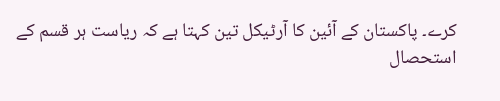کرے۔ پاکستان کے آئین کا آرٹیکل تین کہتا ہے کہ ریاست ہر قسم کے استحصال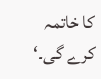کا خاتمہ کرے گی۔‘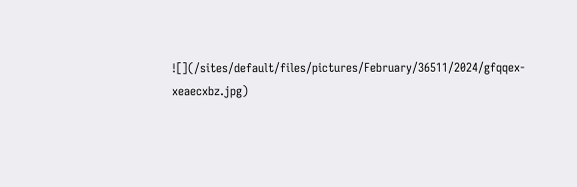![](/sites/default/files/pictures/February/36511/2024/gfqqex-xeaecxbz.jpg)